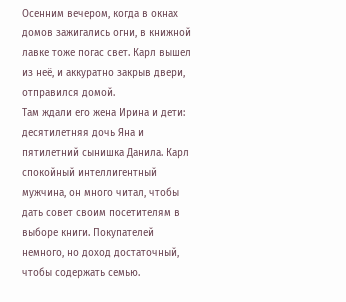Осенним вечером, когда в окнах домов зажигались огни, в книжной лавке тоже погас свет. Карл вышел из неё, и аккуратно закрыв двери, отправился домой.
Там ждали его жена Ирина и дети: десятилетняя дочь Яна и пятилетний сынишка Данила. Карл спокойный интеллигентный мужчина, он много читал, чтобы дать совет своим посетителям в выборе книги. Покупателей немного, но доход достаточный, чтобы содержать семью.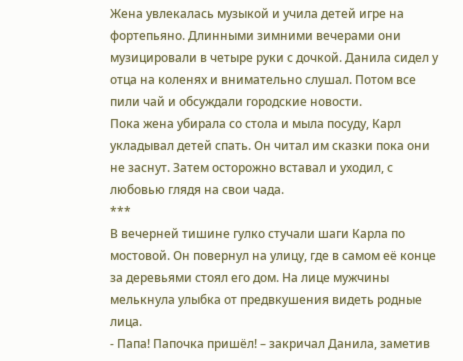Жена увлекалась музыкой и учила детей игре на фортепьяно. Длинными зимними вечерами они музицировали в четыре руки с дочкой. Данила сидел у отца на коленях и внимательно слушал. Потом все пили чай и обсуждали городские новости.
Пока жена убирала со стола и мыла посуду, Карл укладывал детей спать. Он читал им сказки пока они не заснут. Затем осторожно вставал и уходил, с любовью глядя на свои чада.
***
В вечерней тишине гулко стучали шаги Карла по мостовой. Он повернул на улицу, где в самом её конце за деревьями стоял его дом. На лице мужчины мелькнула улыбка от предвкушения видеть родные лица.
- Папа! Папочка пришёл! – закричал Данила, заметив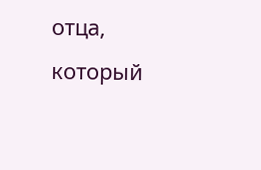отца, который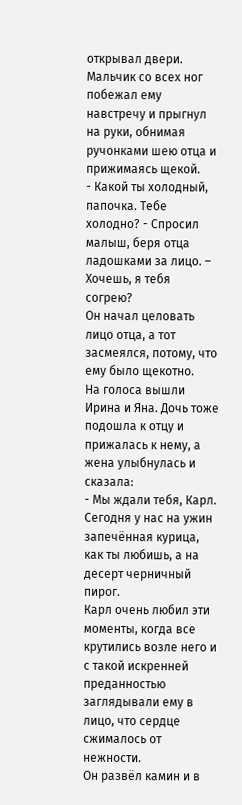открывал двери.
Мальчик со всех ног побежал ему навстречу и прыгнул на руки, обнимая ручонками шею отца и прижимаясь щекой.
- Какой ты холодный, папочка. Тебе холодно? - Спросил малыш, беря отца ладошками за лицо. – Хочешь, я тебя согрею?
Он начал целовать лицо отца, а тот засмеялся, потому, что ему было щекотно.
На голоса вышли Ирина и Яна. Дочь тоже подошла к отцу и прижалась к нему, а жена улыбнулась и сказала:
- Мы ждали тебя, Карл. Сегодня у нас на ужин запечённая курица, как ты любишь, а на десерт черничный пирог.
Карл очень любил эти моменты, когда все крутились возле него и с такой искренней преданностью заглядывали ему в лицо, что сердце сжималось от нежности.
Он развёл камин и в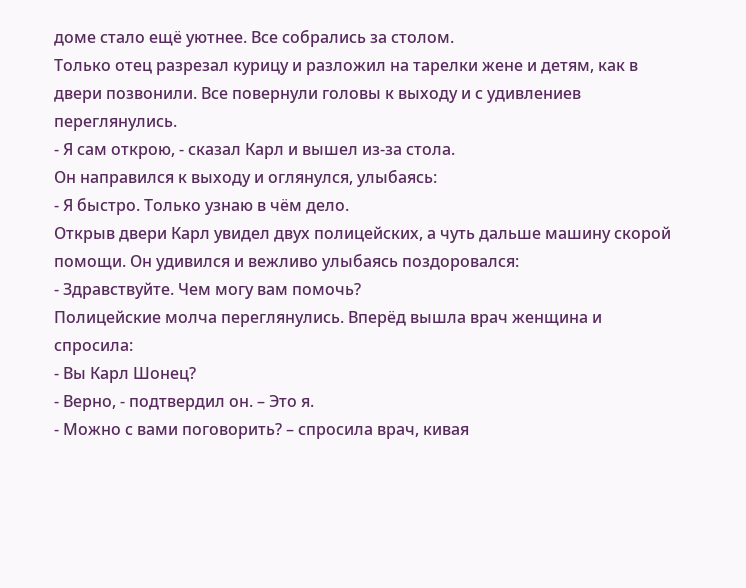доме стало ещё уютнее. Все собрались за столом.
Только отец разрезал курицу и разложил на тарелки жене и детям, как в двери позвонили. Все повернули головы к выходу и с удивлениев переглянулись.
- Я сам открою, - сказал Карл и вышел из-за стола.
Он направился к выходу и оглянулся, улыбаясь:
- Я быстро. Только узнаю в чём дело.
Открыв двери Карл увидел двух полицейских, а чуть дальше машину скорой помощи. Он удивился и вежливо улыбаясь поздоровался:
- Здравствуйте. Чем могу вам помочь?
Полицейские молча переглянулись. Вперёд вышла врач женщина и спросила:
- Вы Карл Шонец?
- Верно, - подтвердил он. – Это я.
- Можно с вами поговорить? – спросила врач, кивая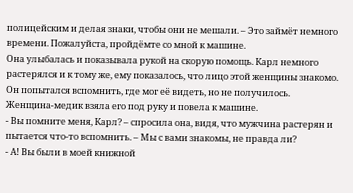полицейским и делая знаки, чтобы они не мешали. – Это займёт немного времени. Пожалуйста, пройдёмте со мной к машине.
Она улыбалась и показывала рукой на скорую помощь. Карл немного растерялся и к тому же, ему показалось, что лицо этой женщины знакомо. Он попытался вспомнить, где мог её видеть, но не получилось.
Женщина-медик взяла его под руку и повела к машине.
- Вы помните меня, Карл? – спросила она, видя, что мужчина растерян и пытается что-то вспомнить. – Мы с вами знакомы, не правда ли?
- А! Вы были в моей книжной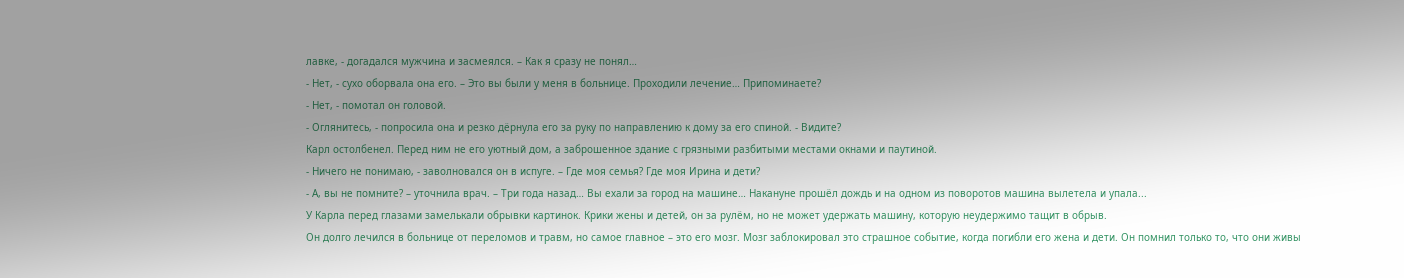лавке, - догадался мужчина и засмеялся. – Как я сразу не понял…
- Нет, - сухо оборвала она его. – Это вы были у меня в больнице. Проходили лечение… Припоминаете?
- Нет, - помотал он головой.
- Оглянитесь, - попросила она и резко дёрнула его за руку по направлению к дому за его спиной. - Видите?
Карл остолбенел. Перед ним не его уютный дом, а заброшенное здание с грязными разбитыми местами окнами и паутиной.
- Ничего не понимаю, - заволновался он в испуге. – Где моя семья? Где моя Ирина и дети?
- А, вы не помните? – уточнила врач. – Три года назад… Вы ехали за город на машине… Накануне прошёл дождь и на одном из поворотов машина вылетела и упала...
У Карла перед глазами замелькали обрывки картинок. Крики жены и детей, он за рулём, но не может удержать машину, которую неудержимо тащит в обрыв.
Он долго лечился в больнице от переломов и травм, но самое главное – это его мозг. Мозг заблокировал это страшное событие, когда погибли его жена и дети. Он помнил только то, что они живы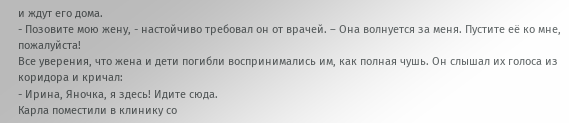и ждут его дома.
- Позовите мою жену, - настойчиво требовал он от врачей. – Она волнуется за меня. Пустите её ко мне, пожалуйста!
Все уверения, что жена и дети погибли воспринимались им, как полная чушь. Он слышал их голоса из коридора и кричал:
- Ирина, Яночка, я здесь! Идите сюда.
Карла поместили в клинику со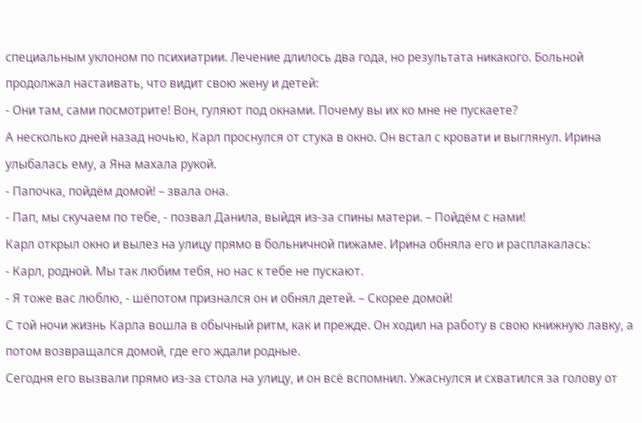специальным уклоном по психиатрии. Лечение длилось два года, но результата никакого. Больной продолжал настаивать, что видит cвою жену и детей:
- Они там, сами посмотрите! Вон, гуляют под окнами. Почему вы их ко мне не пускаете?
А несколько дней назад ночью, Карл проснулся от стука в окно. Он встал с кровати и выглянул. Ирина улыбалась ему, а Яна махала рукой.
- Папочка, пойдём домой! – звала она.
- Пап, мы скучаем по тебе, - позвал Данила, выйдя из-за спины матери. – Пойдём с нами!
Карл открыл окно и вылез на улицу прямо в больничной пижаме. Ирина обняла его и расплакалась:
- Карл, родной. Мы так любим тебя, но нас к тебе не пускают.
- Я тоже вас люблю, - шёпотом признался он и обнял детей. – Скорее домой!
С той ночи жизнь Карла вошла в обычный ритм, как и прежде. Он ходил на работу в свою книжную лавку, а потом возвращался домой, где его ждали родные.
Сегодня его вызвали прямо из-за стола на улицу, и он всё вспомнил. Ужаснулся и схватился за голову от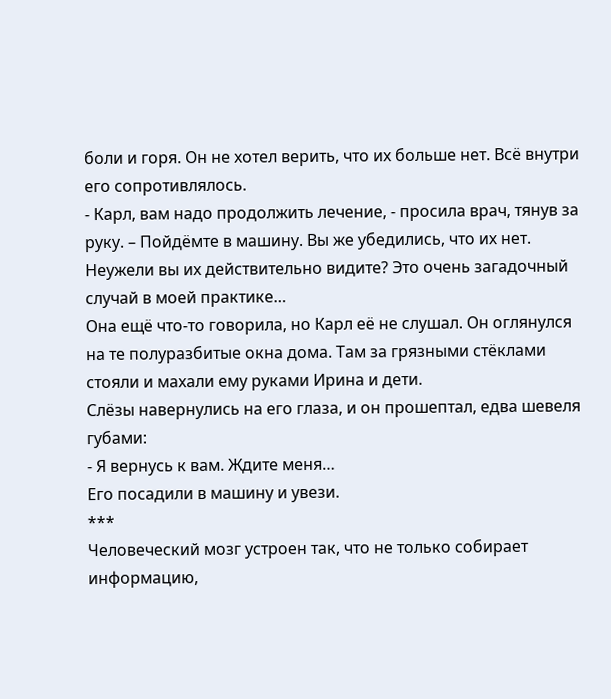боли и горя. Он не хотел верить, что их больше нет. Всё внутри его сопротивлялось.
- Карл, вам надо продолжить лечение, - просила врач, тянув за руку. – Пойдёмте в машину. Вы же убедились, что их нет. Неужели вы их действительно видите? Это очень загадочный случай в моей практике…
Она ещё что-то говорила, но Карл её не слушал. Он оглянулся на те полуразбитые окна дома. Там за грязными стёклами стояли и махали ему руками Ирина и дети.
Слёзы навернулись на его глаза, и он прошептал, едва шевеля губами:
- Я вернусь к вам. Ждите меня…
Его посадили в машину и увези.
***
Человеческий мозг устроен так, что не только собирает информацию,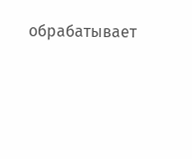обрабатывает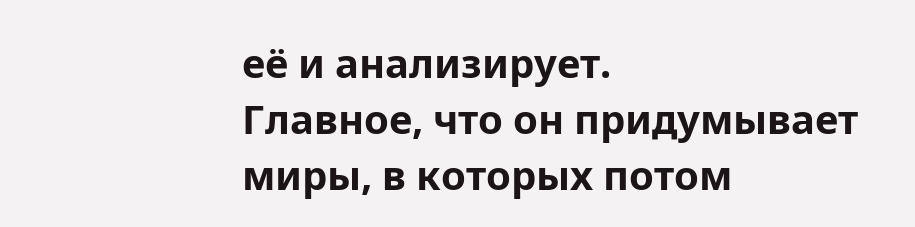её и анализирует.
Главное, что он придумывает миры, в которых потом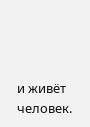и живёт человек.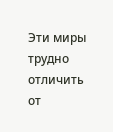Эти миры трудно отличить от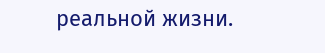реальной жизни.